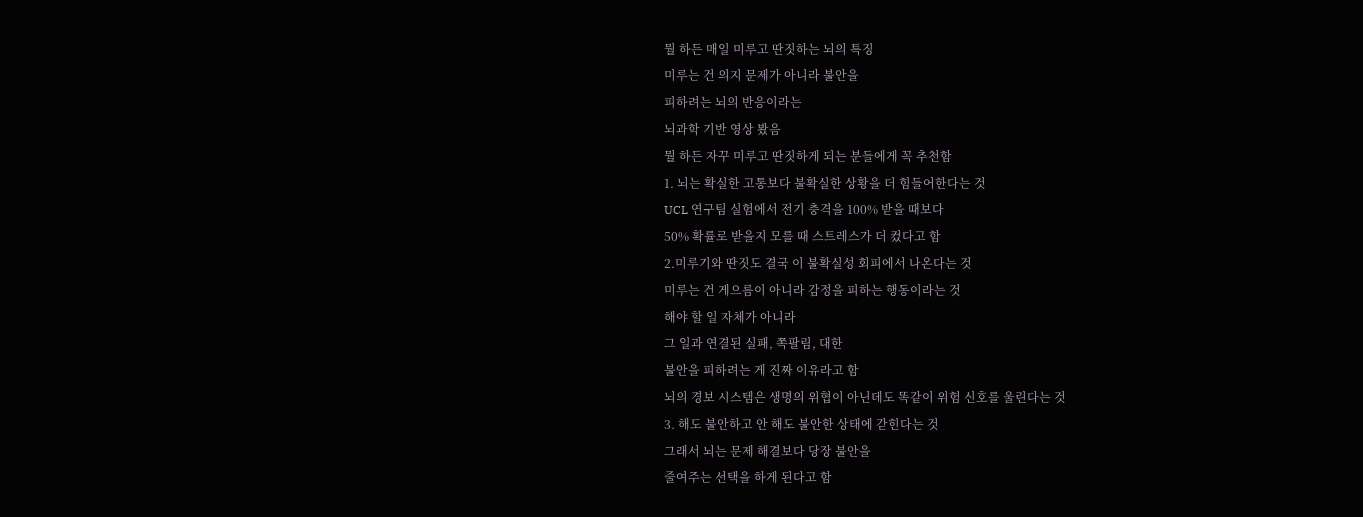뭘 하든 매일 미루고 딴짓하는 뇌의 특징
미루는 건 의지 문제가 아니라 불안을
피하려는 뇌의 반응이라는
뇌과학 기반 영상 봤음
뭘 하든 자꾸 미루고 딴짓하게 되는 분들에게 꼭 추천함
1. 뇌는 확실한 고통보다 불확실한 상황을 더 힘들어한다는 것
UCL 연구팀 실험에서 전기 충격을 100% 받을 때보다
50% 확률로 받을지 모를 때 스트레스가 더 컸다고 함
2.미루기와 딴짓도 결국 이 불확실성 회피에서 나온다는 것
미루는 건 게으름이 아니라 감정을 피하는 행동이라는 것
해야 할 일 자체가 아니라
그 일과 연결된 실패, 쪽팔림, 대한
불안을 피하려는 게 진짜 이유라고 함
뇌의 경보 시스템은 생명의 위협이 아닌데도 똑같이 위험 신호를 울린다는 것
3. 해도 불안하고 안 해도 불안한 상태에 갇힌다는 것
그래서 뇌는 문제 해결보다 당장 불안을
줄여주는 선택을 하게 된다고 함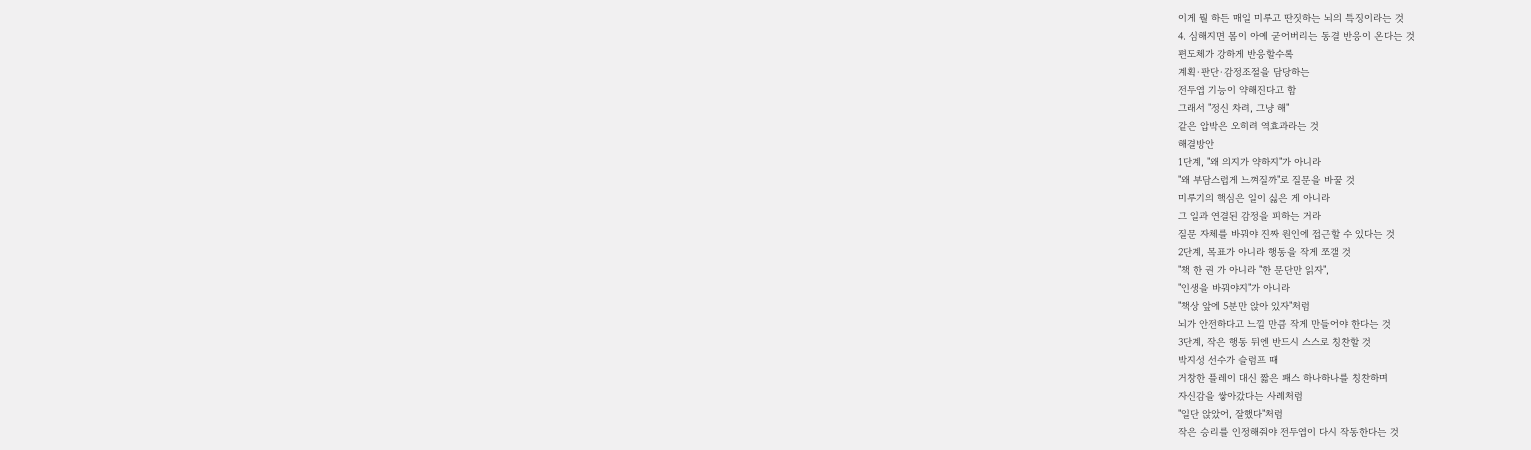이게 뭘 하든 매일 미루고 딴짓하는 뇌의 특징이라는 것
4. 심해지면 몸이 아예 굳어버리는 동결 반응이 온다는 것
편도체가 강하게 반응할수록
계획·판단·감정조절을 담당하는
전두엽 기능이 약해진다고 함
그래서 "정신 차려, 그냥 해"
같은 압박은 오히려 역효과라는 것
해결방안
1단계, "왜 의지가 약하지"가 아니라
"왜 부담스럽게 느껴질까"로 질문을 바꿀 것
미루기의 핵심은 일이 싫은 게 아니라
그 일과 연결된 감정을 피하는 거라
질문 자체를 바꿔야 진짜 원인에 접근할 수 있다는 것
2단계, 목표가 아니라 행동을 작게 쪼갤 것
"책 한 권 가 아니라 "한 문단만 읽자",
"인생을 바꿔야지"가 아니라
"책상 앞에 5분만 앉아 있자"처럼
뇌가 안전하다고 느낄 만큼 작게 만들어야 한다는 것
3단계, 작은 행동 뒤엔 반드시 스스로 칭찬할 것
박지성 선수가 슬럼프 때
거창한 플레이 대신 짧은 패스 하나하나를 칭찬하며
자신감을 쌓아갔다는 사례처럼
"일단 앉았어, 잘했다"처럼
작은 승리를 인정해줘야 전두엽이 다시 작동한다는 것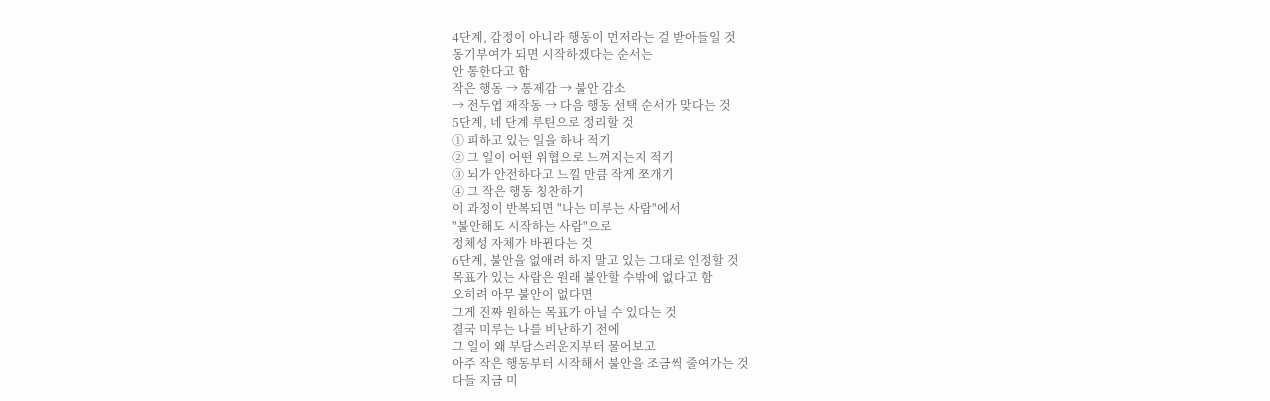4단계, 감정이 아니라 행동이 먼저라는 걸 받아들일 것
동기부여가 되면 시작하겠다는 순서는
안 통한다고 함
작은 행동 → 통제감 → 불안 감소
→ 전두엽 재작동 → 다음 행동 선택 순서가 맞다는 것
5단계, 네 단계 루틴으로 정리할 것
① 피하고 있는 일을 하나 적기
② 그 일이 어떤 위협으로 느껴지는지 적기
③ 뇌가 안전하다고 느낄 만큼 작게 쪼개기
④ 그 작은 행동 칭찬하기
이 과정이 반복되면 "나는 미루는 사람"에서
"불안해도 시작하는 사람"으로
정체성 자체가 바뀐다는 것
6단계, 불안을 없애려 하지 말고 있는 그대로 인정할 것
목표가 있는 사람은 원래 불안할 수밖에 없다고 함
오히려 아무 불안이 없다면
그게 진짜 원하는 목표가 아닐 수 있다는 것
결국 미루는 나를 비난하기 전에
그 일이 왜 부담스러운지부터 물어보고
아주 작은 행동부터 시작해서 불안을 조금씩 줄여가는 것
다들 지금 미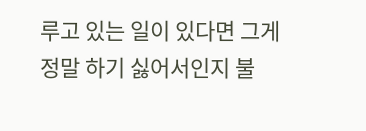루고 있는 일이 있다면 그게 정말 하기 싫어서인지 불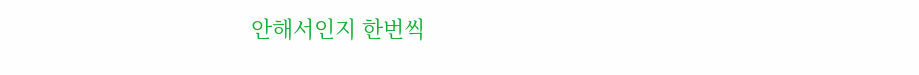안해서인지 한번씩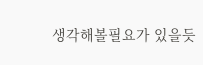생각해볼필요가 있을듯